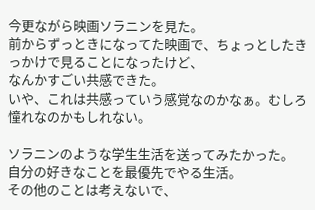今更ながら映画ソラニンを見た。
前からずっときになってた映画で、ちょっとしたきっかけで見ることになったけど、
なんかすごい共感できた。
いや、これは共感っていう感覚なのかなぁ。むしろ憧れなのかもしれない。

ソラニンのような学生生活を送ってみたかった。
自分の好きなことを最優先でやる生活。
その他のことは考えないで、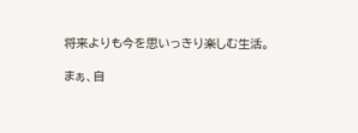将来よりも今を思いっきり楽しむ生活。

まぁ、自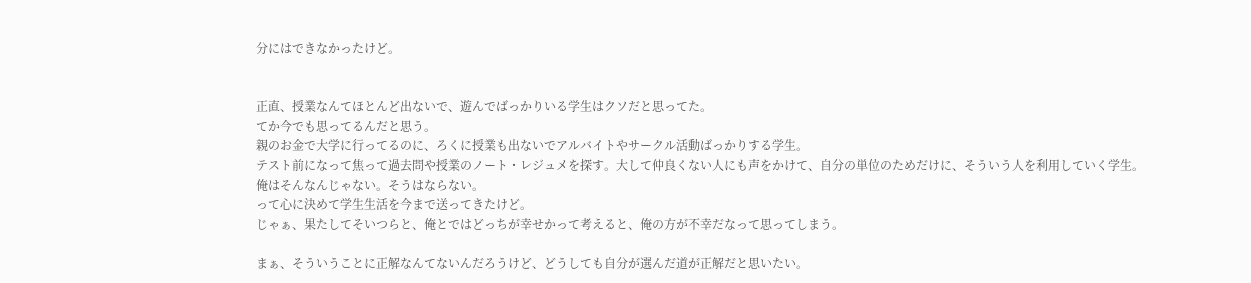分にはできなかったけど。


正直、授業なんてほとんど出ないで、遊んでばっかりいる学生はクソだと思ってた。
てか今でも思ってるんだと思う。
親のお金で大学に行ってるのに、ろくに授業も出ないでアルバイトやサークル活動ばっかりする学生。
テスト前になって焦って過去問や授業のノート・レジュメを探す。大して仲良くない人にも声をかけて、自分の単位のためだけに、そういう人を利用していく学生。
俺はそんなんじゃない。そうはならない。
って心に決めて学生生活を今まで送ってきたけど。
じゃぁ、果たしてそいつらと、俺とではどっちが幸せかって考えると、俺の方が不幸だなって思ってしまう。

まぁ、そういうことに正解なんてないんだろうけど、どうしても自分が選んだ道が正解だと思いたい。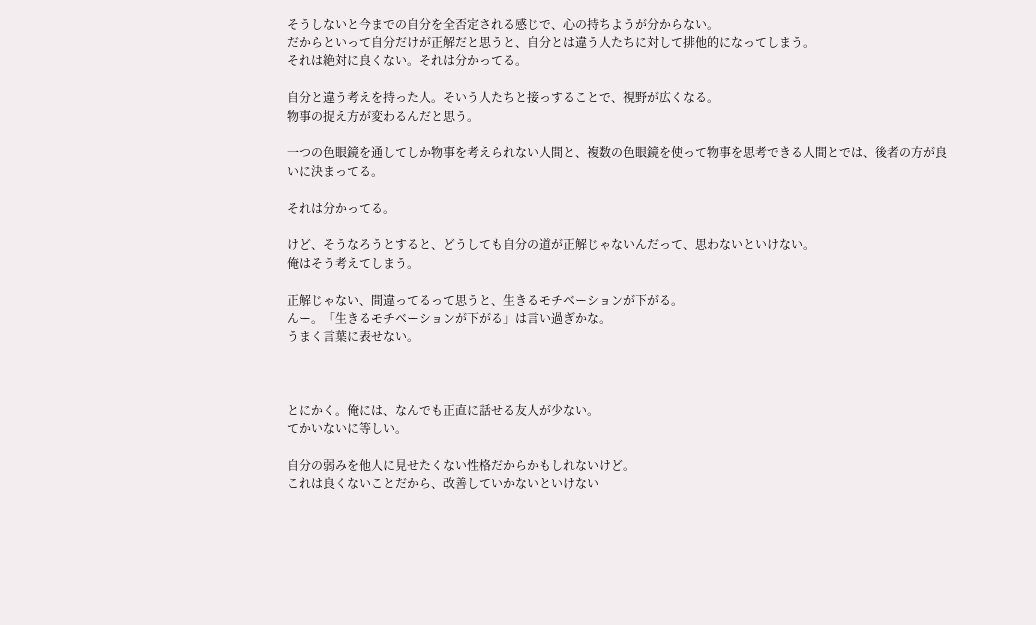そうしないと今までの自分を全否定される感じで、心の持ちようが分からない。
だからといって自分だけが正解だと思うと、自分とは違う人たちに対して排他的になってしまう。
それは絶対に良くない。それは分かってる。

自分と違う考えを持った人。そいう人たちと接っすることで、視野が広くなる。
物事の捉え方が変わるんだと思う。

一つの色眼鏡を通してしか物事を考えられない人間と、複数の色眼鏡を使って物事を思考できる人間とでは、後者の方が良いに決まってる。

それは分かってる。

けど、そうなろうとすると、どうしても自分の道が正解じゃないんだって、思わないといけない。
俺はそう考えてしまう。

正解じゃない、間違ってるって思うと、生きるモチベーションが下がる。
んー。「生きるモチベーションが下がる」は言い過ぎかな。
うまく言葉に表せない。



とにかく。俺には、なんでも正直に話せる友人が少ない。
てかいないに等しい。

自分の弱みを他人に見せたくない性格だからかもしれないけど。
これは良くないことだから、改善していかないといけない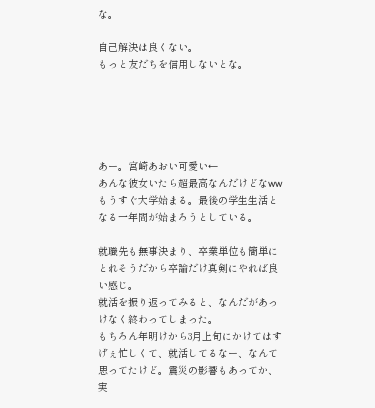な。

自己解決は良くない。
もっと友だちを信用しないとな。





あー。宮崎あおい可愛い←
あんな彼女いたら超最高なんだけどなww
もうすぐ大学始まる。最後の学生生活となる一年間が始まろうとしている。

就職先も無事決まり、卒業単位も簡単にとれそうだから卒論だけ真剣にやれば良い感じ。
就活を振り返ってみると、なんだがあっけなく終わってしまった。
もちろん年明けから3月上旬にかけてはすげぇ忙しくて、就活してるなー、なんて思ってたけど。震災の影響もあってか、実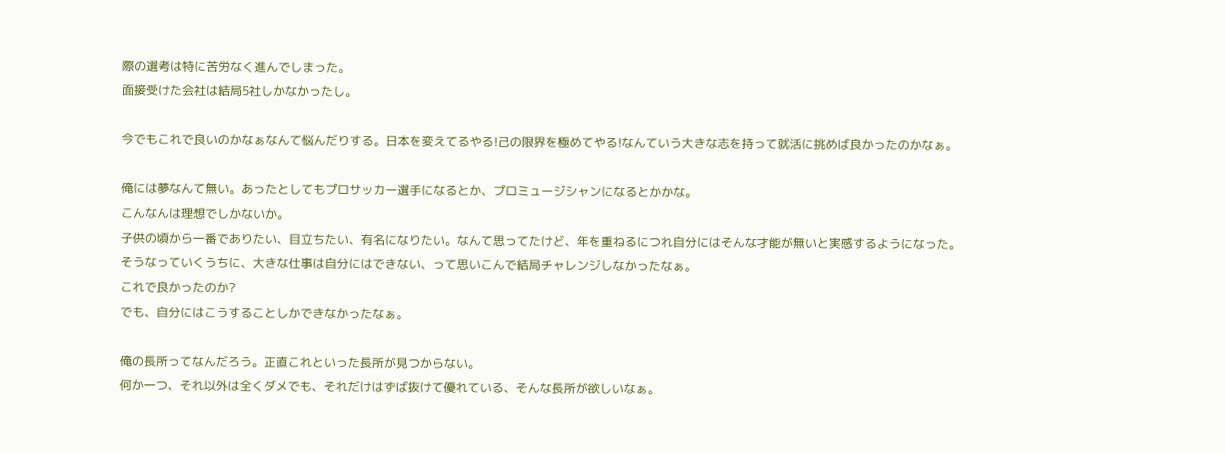際の選考は特に苦労なく進んでしまった。
面接受けた会社は結局5社しかなかったし。

今でもこれで良いのかなぁなんて悩んだりする。日本を変えてるやる!己の限界を極めてやる!なんていう大きな志を持って就活に挑めば良かったのかなぁ。

俺には夢なんて無い。あったとしてもプロサッカー選手になるとか、プロミュージシャンになるとかかな。
こんなんは理想でしかないか。
子供の頃から一番でありたい、目立ちたい、有名になりたい。なんて思ってたけど、年を重ねるにつれ自分にはそんな才能が無いと実感するようになった。
そうなっていくうちに、大きな仕事は自分にはできない、って思いこんで結局チャレンジしなかったなぁ。
これで良かったのか?
でも、自分にはこうすることしかできなかったなぁ。

俺の長所ってなんだろう。正直これといった長所が見つからない。
何か一つ、それ以外は全くダメでも、それだけはずば抜けて優れている、そんな長所が欲しいなぁ。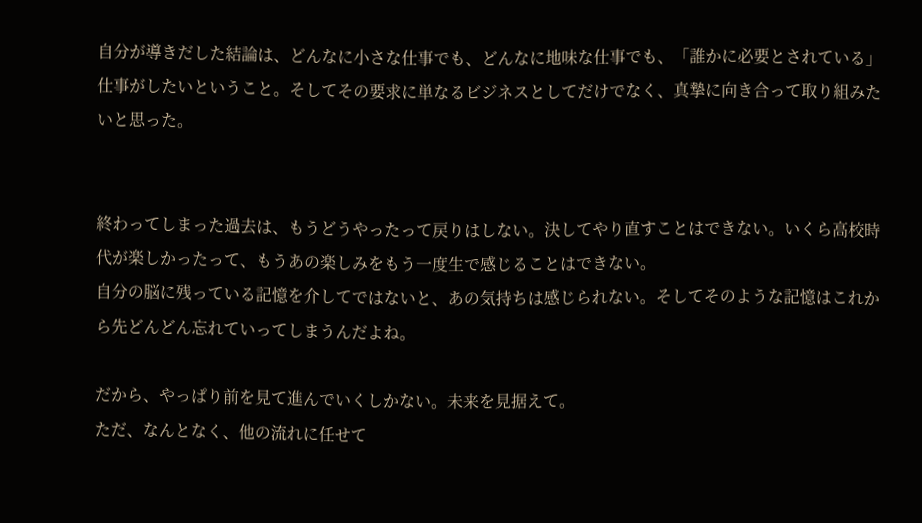自分が導きだした結論は、どんなに小さな仕事でも、どんなに地味な仕事でも、「誰かに必要とされている」仕事がしたいということ。そしてその要求に単なるビジネスとしてだけでなく、真摯に向き合って取り組みたいと思った。


終わってしまった過去は、もうどうやったって戻りはしない。決してやり直すことはできない。いくら高校時代が楽しかったって、もうあの楽しみをもう一度生で感じることはできない。
自分の脳に残っている記憶を介してではないと、あの気持ちは感じられない。そしてそのような記憶はこれから先どんどん忘れていってしまうんだよね。

だから、やっぱり前を見て進んでいくしかない。未来を見据えて。
ただ、なんとなく、他の流れに任せて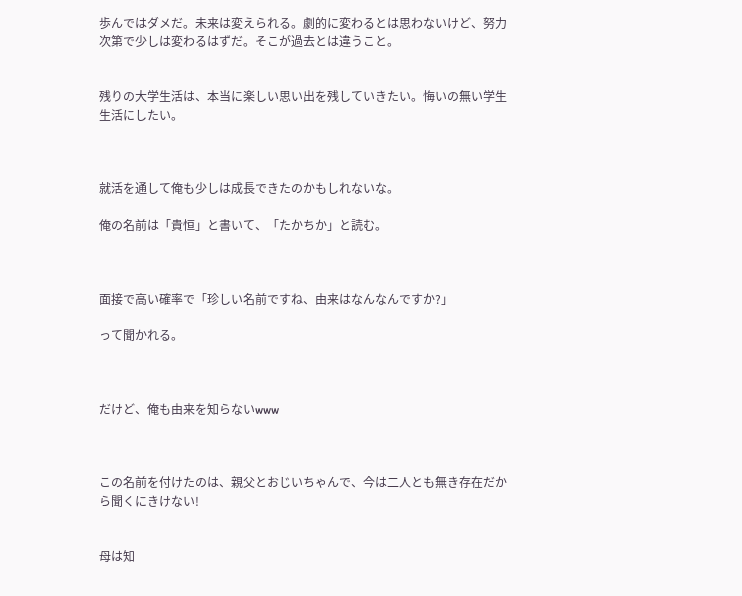歩んではダメだ。未来は変えられる。劇的に変わるとは思わないけど、努力次第で少しは変わるはずだ。そこが過去とは違うこと。


残りの大学生活は、本当に楽しい思い出を残していきたい。悔いの無い学生生活にしたい。



就活を通して俺も少しは成長できたのかもしれないな。

俺の名前は「貴恒」と書いて、「たかちか」と読む。



面接で高い確率で「珍しい名前ですね、由来はなんなんですか?」

って聞かれる。



だけど、俺も由来を知らないwww



この名前を付けたのは、親父とおじいちゃんで、今は二人とも無き存在だから聞くにきけない!


母は知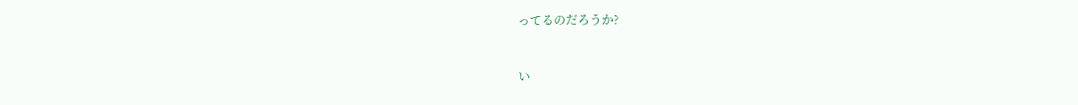ってるのだろうか?


い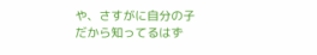や、さすがに自分の子だから知ってるはず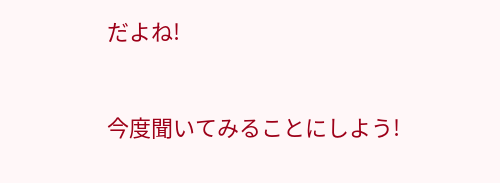だよね!



今度聞いてみることにしよう!